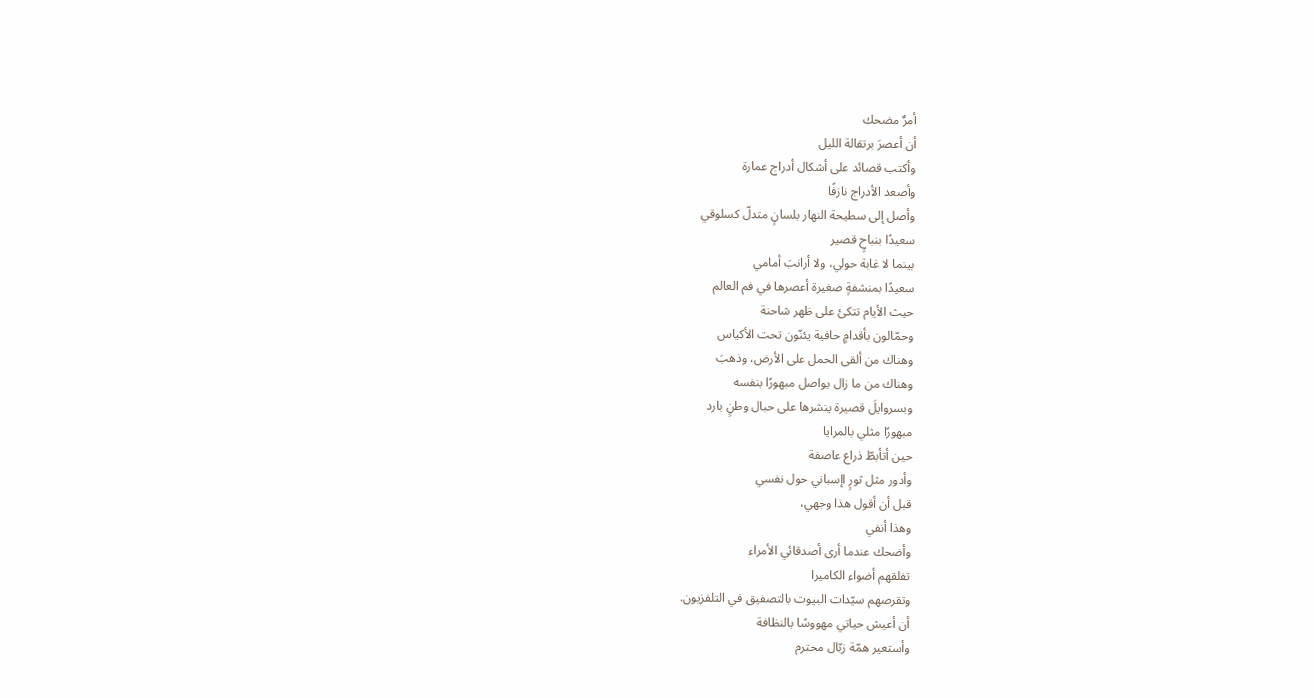أمرٌ مضحك
أن أعصرَ برتقالة الليل
وأكتب قصائد على أشكال أدراج عمارة
وأصعد الأدراج نازفًا
وأصل إلى سطيحة النهار بلسانٍ متدلّ كسلوقي
سعيدًا بنباحٍ قصير
بينما لا غابة حولي، ولا أرانبَ أمامي
سعيدًا بمنشفةٍ صغيرة أعصرها في فم العالم
حيث الأيام تتكئ على ظهر شاحنة
وحمّالون بأقدامٍ حافية يئنّون تحت الأكياس
وهناك من ألقى الحمل على الأرض، وذهبَ
وهناك من ما زال يواصل مبهورًا بنفسه
وبسروايلَ قصيرة ينشرها على حبال وطنٍ بارد
مبهورًا مثلي بالمرايا
حين أتأبطّ ذراع عاصفة
وأدور مثل ثورٍ اإسباني حول نفسي
قبل أن أقول هذا وجهي،
وهذا أنفي
وأضحك عندما أرى أصدقائي الأمراء
تفلقهم أضواء الكاميرا
وتقرصهم سيّدات البيوت بالتصفيق في التلفزيون.
أن أعيش حياتي مهووسًا بالنظافة
وأستعير همّة زبّال محترم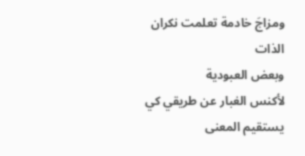ومزاجَ خادمة تعلمت نكران الذات
وبعض العبودية
لأكنس الغبار عن طريقي كي يستقيم المعنى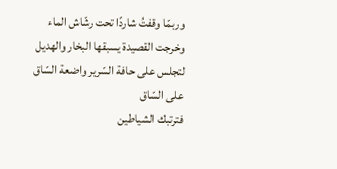وربمّا وقفتُ شاردًا تحت رشّاش الماء
وخرجت القصيدة يسبقها البخار والهديل
لتجلس على حافة السّرير واضعة السّاق على السّاق
فترتبك الشياطين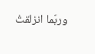وربّما انزلقتُ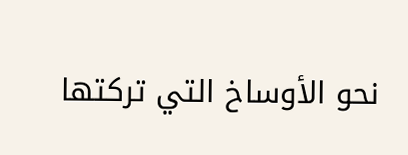نحو الأوساخ التي تركتها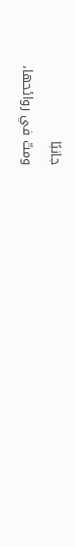جانبًا
ومتّ في روائحها،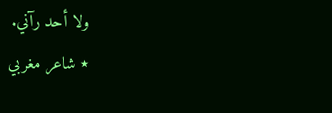ولا أحد رآني.
٭ شاعر مغربي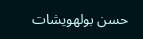حسن بولهويشات